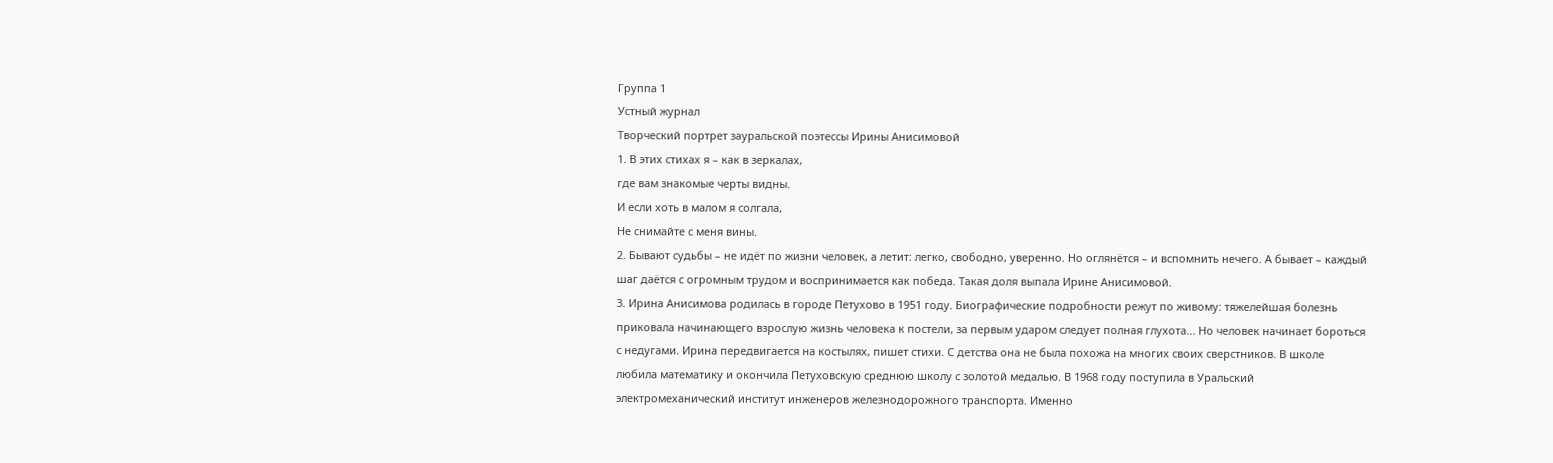Группа 1
Устный журнал
Творческий портрет зауральской поэтессы Ирины Анисимовой
1. В этих стихах я – как в зеркалах,
где вам знакомые черты видны.
И если хоть в малом я солгала,
Не снимайте с меня вины.
2. Бывают судьбы – не идёт по жизни человек, а летит: легко, свободно, уверенно. Но оглянётся – и вспомнить нечего. А бывает – каждый шаг даётся с огромным трудом и воспринимается как победа. Такая доля выпала Ирине Анисимовой.
3. Ирина Анисимова родилась в городе Петухово в 1951 году. Биографические подробности режут по живому: тяжелейшая болезнь приковала начинающего взрослую жизнь человека к постели, за первым ударом следует полная глухота... Но человек начинает бороться с недугами. Ирина передвигается на костылях, пишет стихи. С детства она не была похожа на многих своих сверстников. В школе любила математику и окончила Петуховскую среднюю школу с золотой медалью. В 1968 году поступила в Уральский электромеханический институт инженеров железнодорожного транспорта. Именно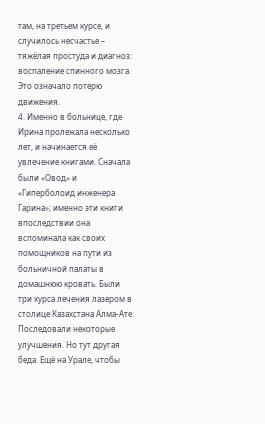там, на третьем курсе, и случилось несчастье – тяжёлая простуда и диагноз: воспаление спинного мозга. Это означало потерю движения.
4. Именно в больнице, где Ирина пролежала несколько лет, и начинается её увлечение книгами. Сначала были «Овод» и «Гиперболоид инженера Гарина»; именно эти книги впоследствии она вспоминала как своих помощников на пути из больничной палаты в домашнюю кровать. Были три курса лечения лазером в столице Казахстана Алма-Ате. Последовали некоторые улучшения. Но тут другая беда. Ещё на Урале, чтобы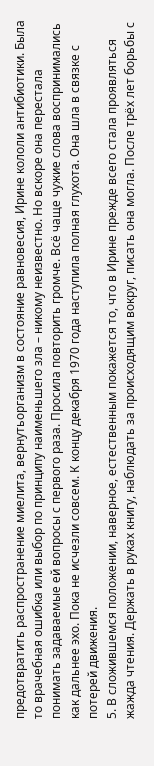предотвратить распространение миелита, вернутьорганизм в состояние равновесия, Ирине кололи антибиотики. Была то врачебная ошибка или выбор по принципу наименьшего зла – никому неизвестно. Но вскоре она перестала понимать задаваемые ей вопросы с первого раза. Просила повторить громче. Всё чаще чужие слова воспринимались как дальнее эхо. Пока не исчезли совсем. К концу декабря 1970 года наступила полная глухота. Она шла в связке с потерей движения.
5. В сложившемся положении, наверное, естественным покажется то, что в Ирине прежде всего стала проявляться жажда чтения. Держать в руках книгу, наблюдать за происходящим вокруг, писать она могла. После трёх лет борьбы с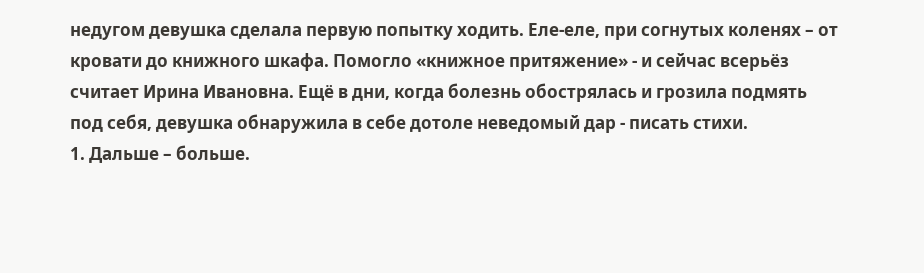недугом девушка сделала первую попытку ходить. Еле-еле, при согнутых коленях – от кровати до книжного шкафа. Помогло «книжное притяжение» - и сейчас всерьёз считает Ирина Ивановна. Ещё в дни, когда болезнь обострялась и грозила подмять под себя, девушка обнаружила в себе дотоле неведомый дар - писать стихи.
1. Дальше – больше.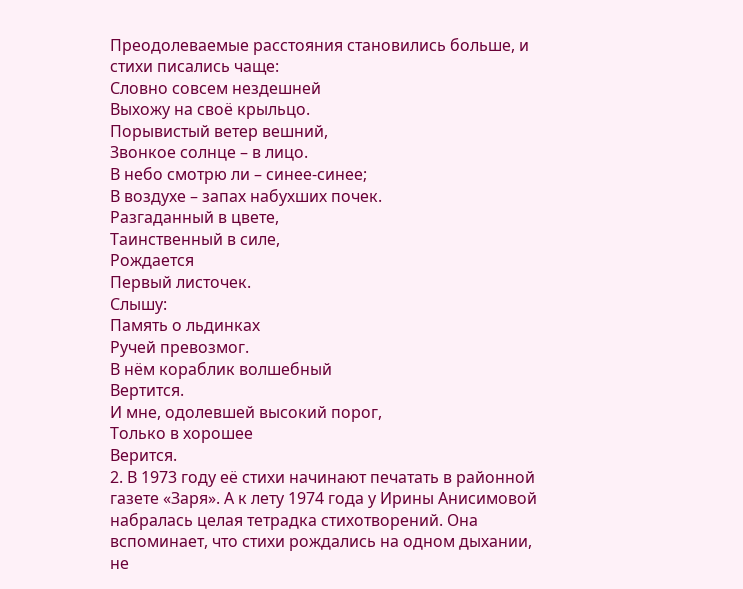Преодолеваемые расстояния становились больше, и стихи писались чаще:
Словно совсем нездешней
Выхожу на своё крыльцо.
Порывистый ветер вешний,
Звонкое солнце – в лицо.
В небо смотрю ли – синее-синее;
В воздухе – запах набухших почек.
Разгаданный в цвете,
Таинственный в силе,
Рождается
Первый листочек.
Слышу:
Память о льдинках
Ручей превозмог.
В нём кораблик волшебный
Вертится.
И мне, одолевшей высокий порог,
Только в хорошее
Верится.
2. В 1973 году её стихи начинают печатать в районной газете «Заря». А к лету 1974 года у Ирины Анисимовой набралась целая тетрадка стихотворений. Она вспоминает, что стихи рождались на одном дыхании, не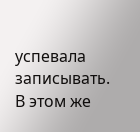успевала записывать. В этом же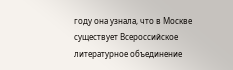году она узнала, что в Москве существует Всероссийское литературное объединение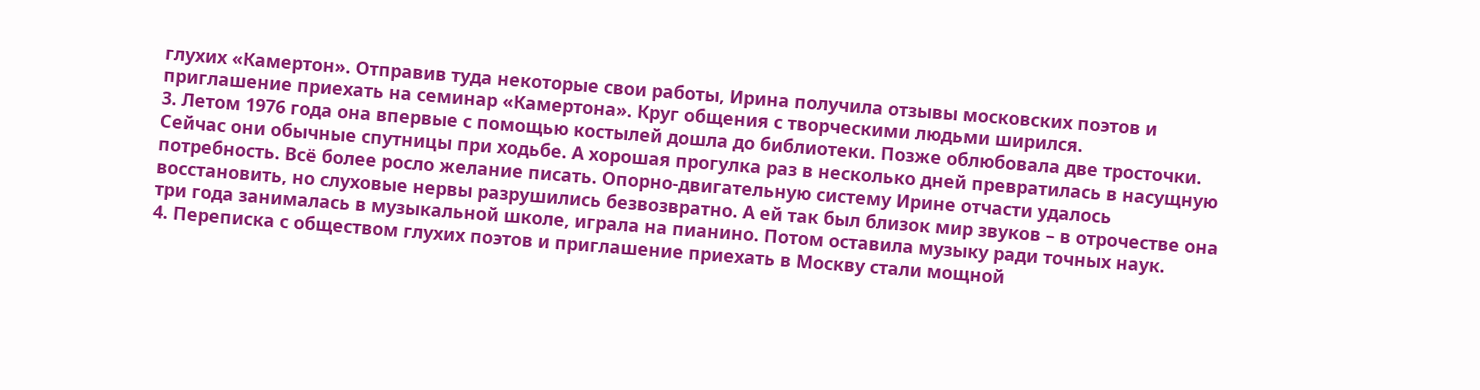глухих «Камертон». Отправив туда некоторые свои работы, Ирина получила отзывы московских поэтов и приглашение приехать на семинар «Камертона». Круг общения с творческими людьми ширился.
3. Летом 1976 года она впервые с помощью костылей дошла до библиотеки. Позже облюбовала две тросточки. Сейчас они обычные спутницы при ходьбе. А хорошая прогулка раз в несколько дней превратилась в насущную потребность. Всё более росло желание писать. Опорно-двигательную систему Ирине отчасти удалось восстановить, но слуховые нервы разрушились безвозвратно. А ей так был близок мир звуков – в отрочестве она три года занималась в музыкальной школе, играла на пианино. Потом оставила музыку ради точных наук.
4. Переписка с обществом глухих поэтов и приглашение приехать в Москву стали мощной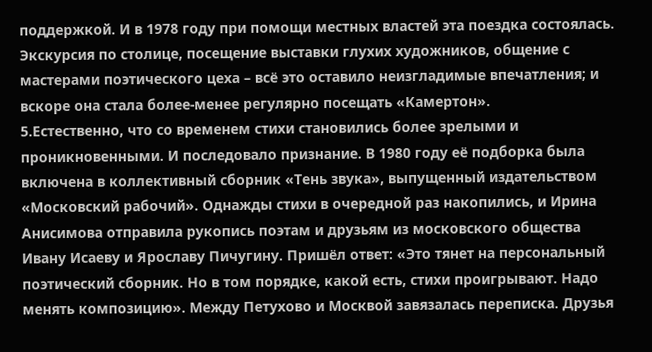поддержкой. И в 1978 году при помощи местных властей эта поездка состоялась. Экскурсия по столице, посещение выставки глухих художников, общение с мастерами поэтического цеха – всё это оставило неизгладимые впечатления; и вскоре она стала более-менее регулярно посещать «Камертон».
5.Естественно, что со временем стихи становились более зрелыми и проникновенными. И последовало признание. В 1980 году её подборка была включена в коллективный сборник «Тень звука», выпущенный издательством «Московский рабочий». Однажды стихи в очередной раз накопились, и Ирина Анисимова отправила рукопись поэтам и друзьям из московского общества Ивану Исаеву и Ярославу Пичугину. Пришёл ответ: «Это тянет на персональный поэтический сборник. Но в том порядке, какой есть, стихи проигрывают. Надо менять композицию». Между Петухово и Москвой завязалась переписка. Друзья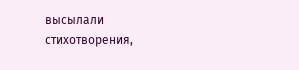высылали стихотворения,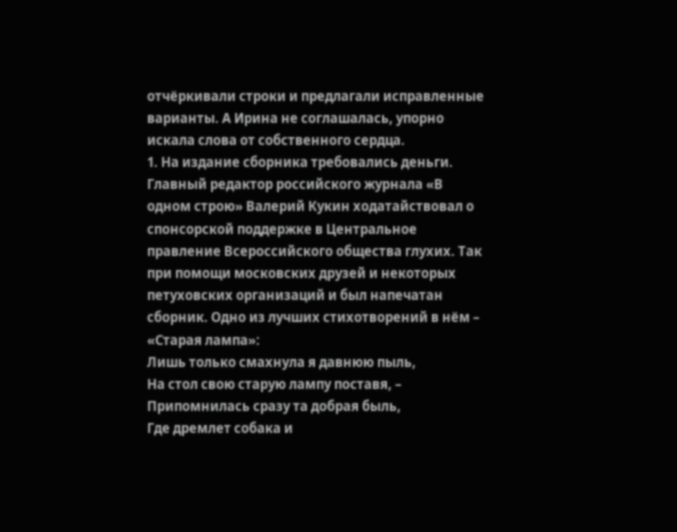отчёркивали строки и предлагали исправленные варианты. А Ирина не соглашалась, упорно искала слова от собственного сердца.
1. На издание сборника требовались деньги. Главный редактор российского журнала «В одном строю» Валерий Кукин ходатайствовал о спонсорской поддержке в Центральное правление Всероссийского общества глухих. Так при помощи московских друзей и некоторых петуховских организаций и был напечатан сборник. Одно из лучших стихотворений в нём – «Старая лампа»:
Лишь только смахнула я давнюю пыль,
На стол свою старую лампу поставя, –
Припомнилась сразу та добрая быль,
Где дремлет собака и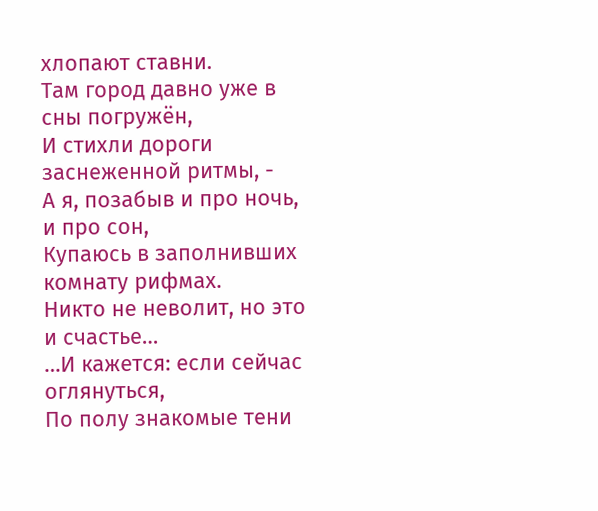хлопают ставни.
Там город давно уже в сны погружён,
И стихли дороги заснеженной ритмы, -
А я, позабыв и про ночь, и про сон,
Купаюсь в заполнивших комнату рифмах.
Никто не неволит, но это и счастье…
…И кажется: если сейчас оглянуться,
По полу знакомые тени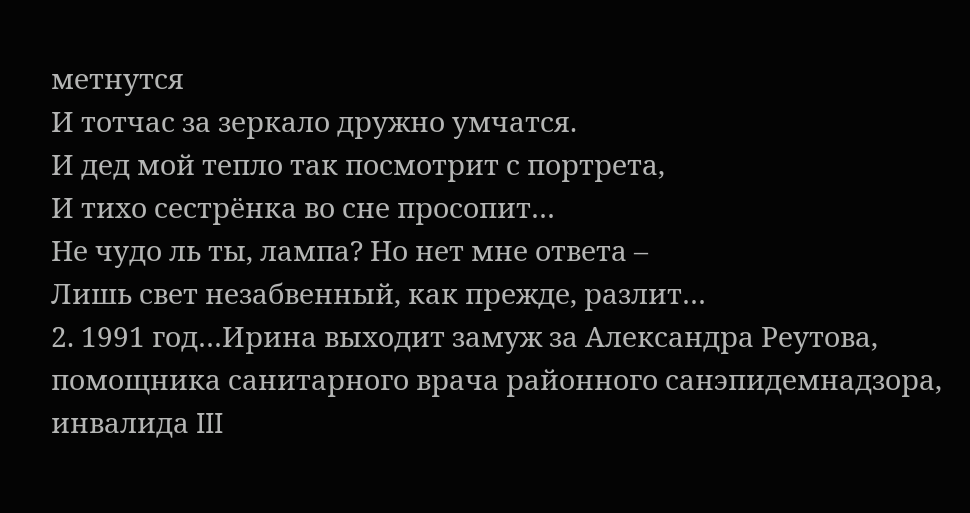метнутся
И тотчас за зеркало дружно умчатся.
И дед мой тепло так посмотрит с портрета,
И тихо сестрёнка во сне просопит…
Не чудо ль ты, лампа? Но нет мне ответа –
Лишь свет незабвенный, как прежде, разлит…
2. 1991 год…Ирина выходит замуж за Александра Реутова, помощника санитарного врача районного санэпидемнадзора, инвалида III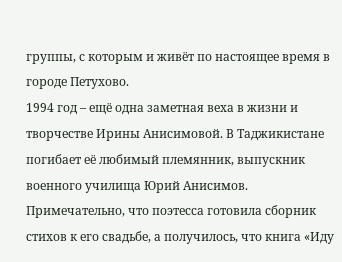группы, с которым и живёт по настоящее время в городе Петухово.
1994 год – ещё одна заметная веха в жизни и творчестве Ирины Анисимовой. В Таджикистане погибает её любимый племянник, выпускник военного училища Юрий Анисимов. Примечательно, что поэтесса готовила сборник стихов к его свадьбе, а получилось, что книга «Иду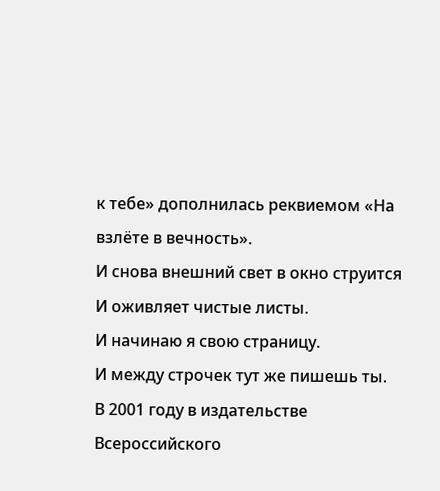к тебе» дополнилась реквиемом «На взлёте в вечность».
И снова внешний свет в окно струится
И оживляет чистые листы.
И начинаю я свою страницу.
И между строчек тут же пишешь ты.
В 2001 году в издательстве Всероссийского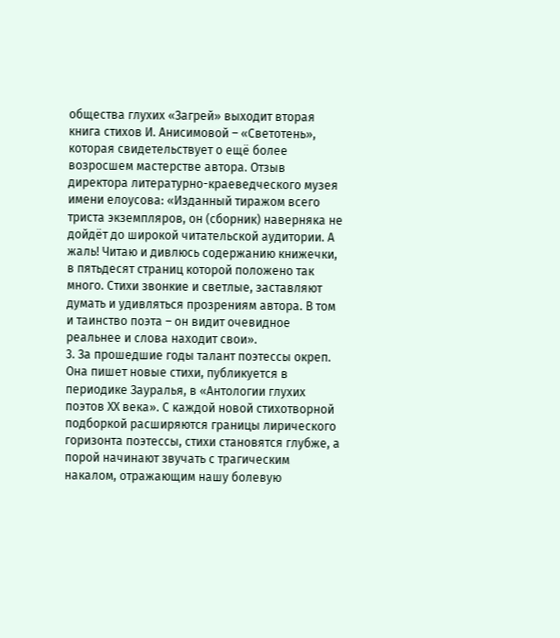общества глухих «Загрей» выходит вторая книга стихов И. Анисимовой – «Светотень», которая свидетельствует о ещё более возросшем мастерстве автора. Отзыв директора литературно-краеведческого музея имени елоусова: «Изданный тиражом всего триста экземпляров, он (сборник) наверняка не дойдёт до широкой читательской аудитории. А жаль! Читаю и дивлюсь содержанию книжечки, в пятьдесят страниц которой положено так много. Стихи звонкие и светлые, заставляют думать и удивляться прозрениям автора. В том и таинство поэта – он видит очевидное реальнее и слова находит свои».
3. За прошедшие годы талант поэтессы окреп. Она пишет новые стихи, публикуется в периодике Зауралья, в «Антологии глухих поэтов ХХ века». С каждой новой стихотворной подборкой расширяются границы лирического горизонта поэтессы, стихи становятся глубже, а порой начинают звучать с трагическим накалом, отражающим нашу болевую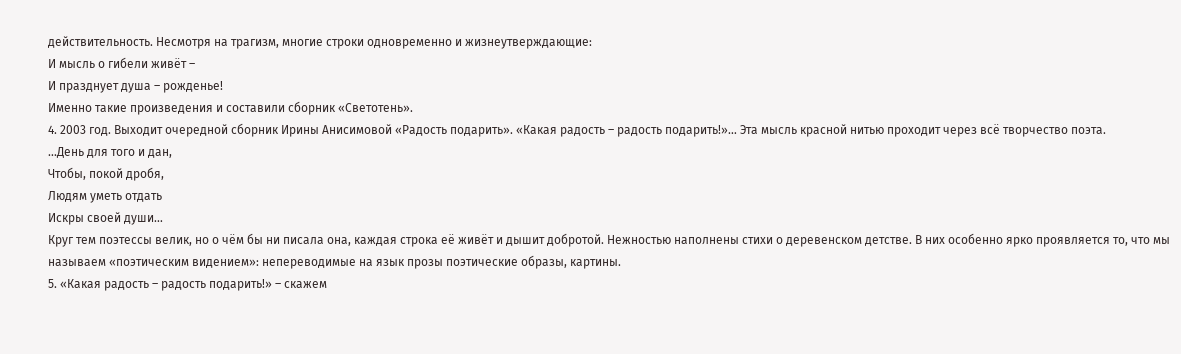действительность. Несмотря на трагизм, многие строки одновременно и жизнеутверждающие:
И мысль о гибели живёт –
И празднует душа – рожденье!
Именно такие произведения и составили сборник «Светотень».
4. 2003 год. Выходит очередной сборник Ирины Анисимовой «Радость подарить». «Какая радость – радость подарить!»… Эта мысль красной нитью проходит через всё творчество поэта.
…День для того и дан,
Чтобы, покой дробя,
Людям уметь отдать
Искры своей души…
Круг тем поэтессы велик, но о чём бы ни писала она, каждая строка её живёт и дышит добротой. Нежностью наполнены стихи о деревенском детстве. В них особенно ярко проявляется то, что мы называем «поэтическим видением»: непереводимые на язык прозы поэтические образы, картины.
5. «Какая радость – радость подарить!» – скажем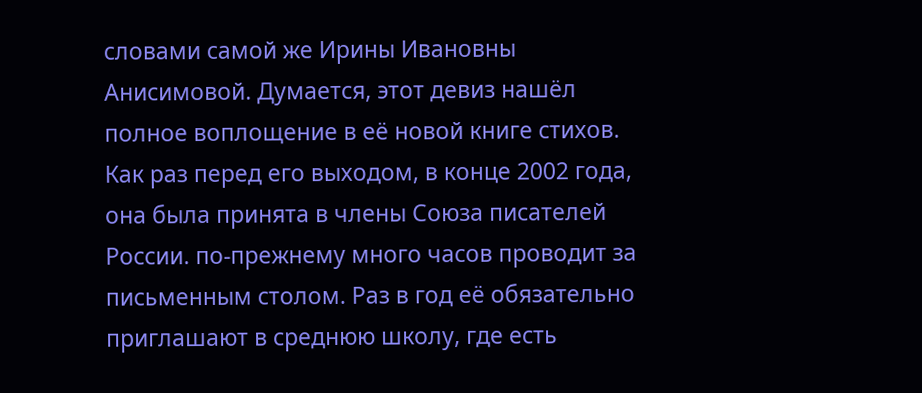словами самой же Ирины Ивановны Анисимовой. Думается, этот девиз нашёл полное воплощение в её новой книге стихов. Как раз перед его выходом, в конце 2002 года, она была принята в члены Союза писателей России. по-прежнему много часов проводит за письменным столом. Раз в год её обязательно приглашают в среднюю школу, где есть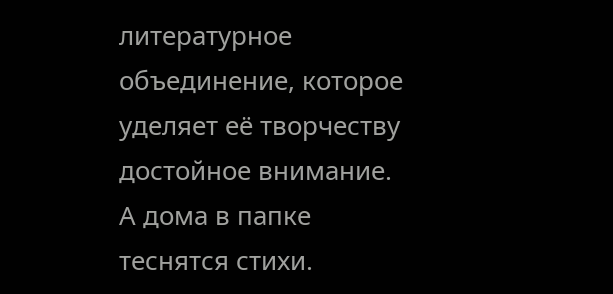литературное объединение, которое уделяет её творчеству достойное внимание.
А дома в папке теснятся стихи.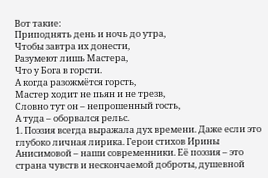Вот такие:
Приподнять день и ночь до утра,
Чтобы завтра их донести,
Разумеют лишь Мастера,
Что у Бога в горсти.
А когда разожмётся горсть,
Мастер ходит не пьян и не трезв,
Словно тут он – непрошенный гость,
А туда – оборвался рельс.
1. Поэзия всегда выражала дух времени. Даже если это глубоко личная лирика. Герои стихов Ирины Анисимовой – наши современники. Её поэзия – это страна чувств и нескончаемой доброты, душевной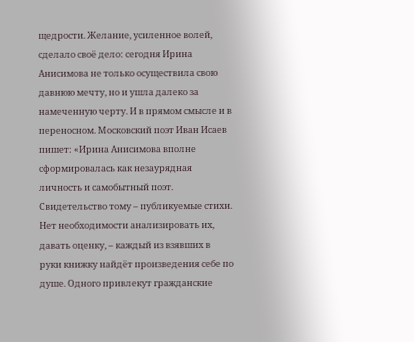щедрости. Желание, усиленное волей, сделало своё дело: сегодня Ирина Анисимова не только осуществила свою давнюю мечту, но и ушла далеко за намеченную черту. И в прямом смысле и в переносном. Московский поэт Иван Исаев пишет: «Ирина Анисимова вполне сформировалась как незаурядная личность и самобытный поэт. Свидетельство тому – публикуемые стихи. Нет необходимости анализировать их, давать оценку, – каждый из взявших в руки книжку найдёт произведения себе по душе. Одного привлекут гражданские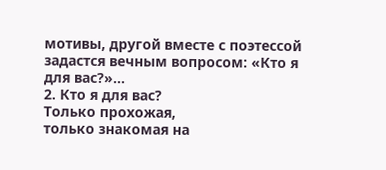мотивы, другой вместе с поэтессой задастся вечным вопросом: «Кто я для вас?»…
2. Кто я для вас?
Только прохожая,
только знакомая на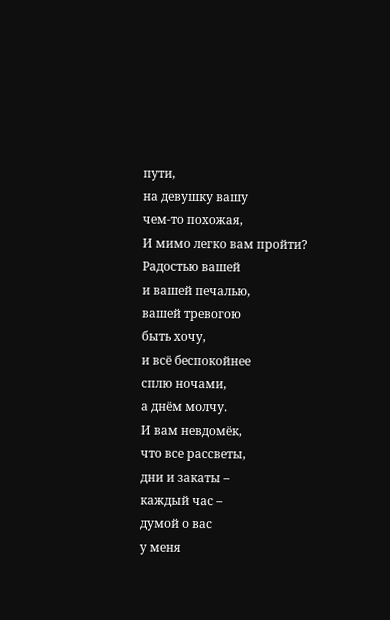пути,
на девушку вашу
чем-то похожая,
И мимо легко вам пройти?
Радостью вашей
и вашей печалью,
вашей тревогою
быть хочу,
и всё беспокойнее
сплю ночами,
а днём молчу.
И вам невдомёк,
что все рассветы,
дни и закаты –
каждый час –
думой о вас
у меня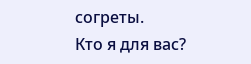согреты.
Кто я для вас?